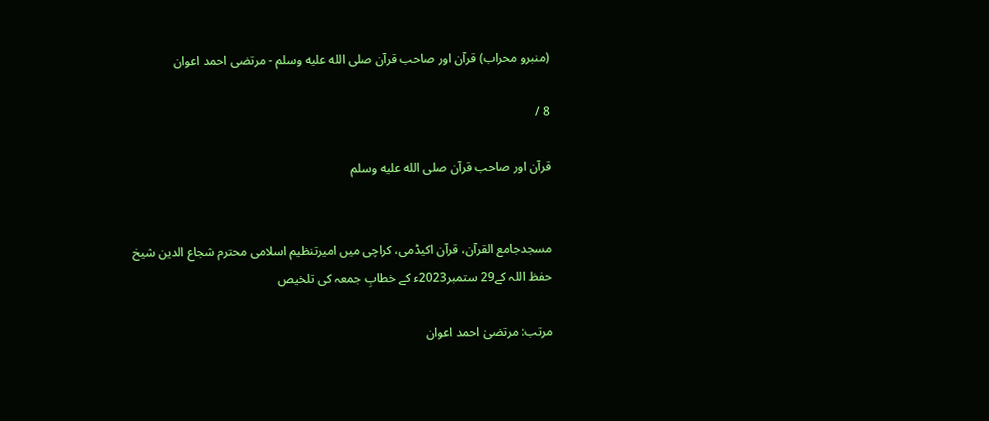(منبرو محراب) قرآن اور صاحب قرآن صلى الله عليه وسلم - مرتضی احمد اعوان

8 /

قرآن اور صاحب قرآن صلى الله عليه وسلم


مسجدجامع القرآن، قرآن اکیڈمی، کراچی میں امیرتنظیم اسلامی محترم شجاع الدین شیخ حفظ اللہ کے29 ستمبر2023ء کے خطابِ جمعہ کی تلخیص

مرتب: مرتضیٰ احمد اعوان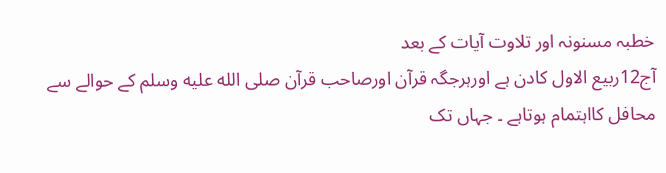خطبہ مسنونہ اور تلاوت آیات کے بعد
آج12ربیع الاول کادن ہے اورہرجگہ قرآن اورصاحب قرآن صلى الله عليه وسلم کے حوالے سے محافل کااہتمام ہوتاہے ۔ جہاں تک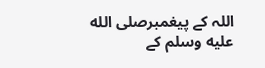اللہ کے پیغمبرصلى الله عليه وسلم کے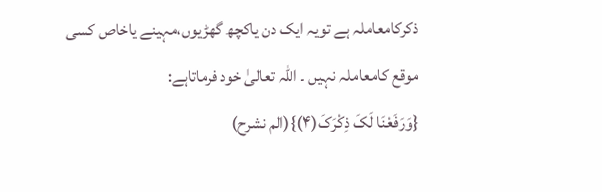ذکرکامعاملہ ہے تویہ ایک دن یاکچھ گھڑیوں،مہینے یاخاص کسی موقع کامعاملہ نہیں ۔ اللہ تعالیٰ خود فرماتاہے:
{وَرَفَعْنَا لَکَ ذِکْرَکَ(۴)}(الم نشرح)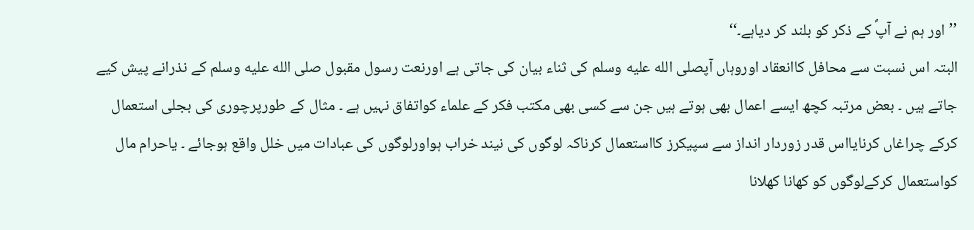’’اور ہم نے آپؐ کے ذکر کو بلند کر دیاہے۔‘‘
البتہ اس نسبت سے محافل کاانعقاد اوروہاں آپصلى الله عليه وسلم کی ثناء بیان کی جاتی ہے اورنعت رسول مقبول صلى الله عليه وسلم کے نذرانے پیش کیے جاتے ہیں ۔ بعض مرتبہ کچھ ایسے اعمال بھی ہوتے ہیں جن سے کسی بھی مکتب فکر کے علماء کواتفاق نہیں ہے ۔ مثال کے طورپرچوری کی بجلی استعمال کرکے چراغاں کرنایااس قدر زوردار انداز سے سپیکرز کااستعمال کرناکہ لوگوں کی نیند خراب ہواورلوگوں کی عبادات میں خلل واقع ہوجائے ۔ یاحرام مال کواستعمال کرکےلوگوں کو کھانا کھلانا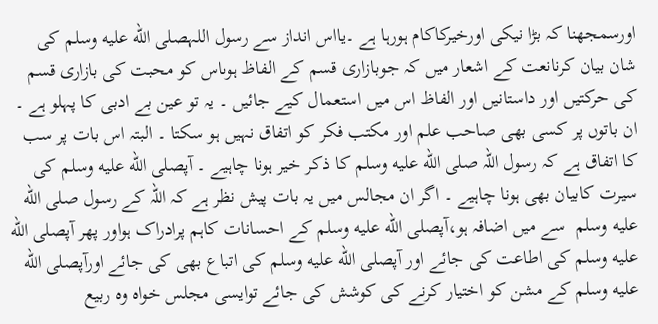اورسمجھنا کہ بڑا نیکی اورخیرکاکام ہورہا ہے ۔یااس انداز سے رسول اللہصلى الله عليه وسلم کی شان بیان کرنانعت کے اشعار میں کہ جوبازاری قسم کے الفاظ ہوںاس کو محبت کی بازاری قسم کی حرکتیں اور داستانیں اور الفاظ اس میں استعمال کیے جائیں ۔ یہ تو عین بے ادبی کا پہلو ہے ۔ ان باتوں پر کسی بھی صاحب علم اور مکتب فکر کو اتفاق نہیں ہو سکتا ۔ البتہ اس بات پر سب کا اتفاق ہے کہ رسول اللہ صلى الله عليه وسلم کا ذکر خیر ہونا چاہیے ۔ آپصلى الله عليه وسلم کی سیرت کابیان بھی ہونا چاہیے ۔ اگر ان مجالس میں یہ بات پیش نظر ہے کہ اللہ کے رسول صلى الله عليه وسلم  سے میں اضافہ ہو،آپصلى الله عليه وسلم کے احسانات کاہم پرادراک ہواور پھر آپصلى الله عليه وسلم کی اطاعت کی جائے اور آپصلى الله عليه وسلم کی اتباع بھی کی جائے اورآپصلى الله عليه وسلم کے مشن کو اختیار کرنے کی کوشش کی جائے توایسی مجلس خواہ وہ ربیع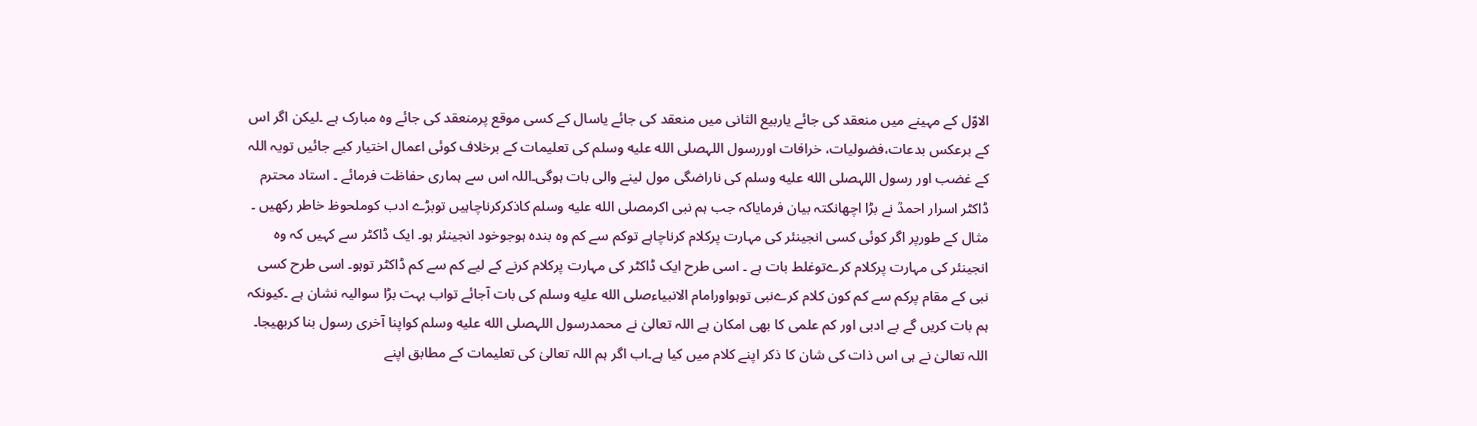الاوّل کے مہینے میں منعقد کی جائے یاربیع الثانی میں منعقد کی جائے یاسال کے کسی موقع پرمنعقد کی جائے وہ مبارک ہے ۔لیکن اگر اس کے برعکس بدعات،فضولیات، خرافات اوررسول اللہصلى الله عليه وسلم کی تعلیمات کے برخلاف کوئی اعمال اختیار کیے جائیں تویہ اللہ کے غضب اور رسول اللہصلى الله عليه وسلم کی ناراضگی مول لینے والی بات ہوگی۔اللہ اس سے ہماری حفاظت فرمائے ۔ استاد محترم ڈاکٹر اسرار احمدؒ نے بڑا اچھانکتہ بیان فرمایاکہ جب ہم نبی اکرمصلى الله عليه وسلم کاذکرکرناچاہیں توبڑے ادب کوملحوظ خاطر رکھیں ۔ مثال کے طورپر اگر کوئی کسی انجینئر کی مہارت پرکلام کرناچاہے توکم سے کم وہ بندہ ہوجوخود انجینئر ہو۔ ایک ڈاکٹر سے کہیں کہ وہ انجینئر کی مہارت پرکلام کرےتوغلط بات ہے ۔ اسی طرح ایک ڈاکٹر کی مہارت پرکلام کرنے کے لیے کم سے کم ڈاکٹر توہو۔ اسی طرح کسی نبی کے مقام پرکم سے کم کون کلام کرےنبی توہواورامام الانبیاءصلى الله عليه وسلم کی بات آجائے تواب بہت بڑا سوالیہ نشان ہے ۔کیونکہ ہم بات کریں گے بے ادبی اور کم علمی کا بھی امکان ہے اللہ تعالیٰ نے محمدرسول اللہصلى الله عليه وسلم کواپنا آخری رسول بنا کربھیجا۔ اللہ تعالیٰ نے ہی اس ذات کی شان کا ذکر اپنے کلام میں کیا ہے۔اب اگر ہم اللہ تعالیٰ کی تعلیمات کے مطابق اپنے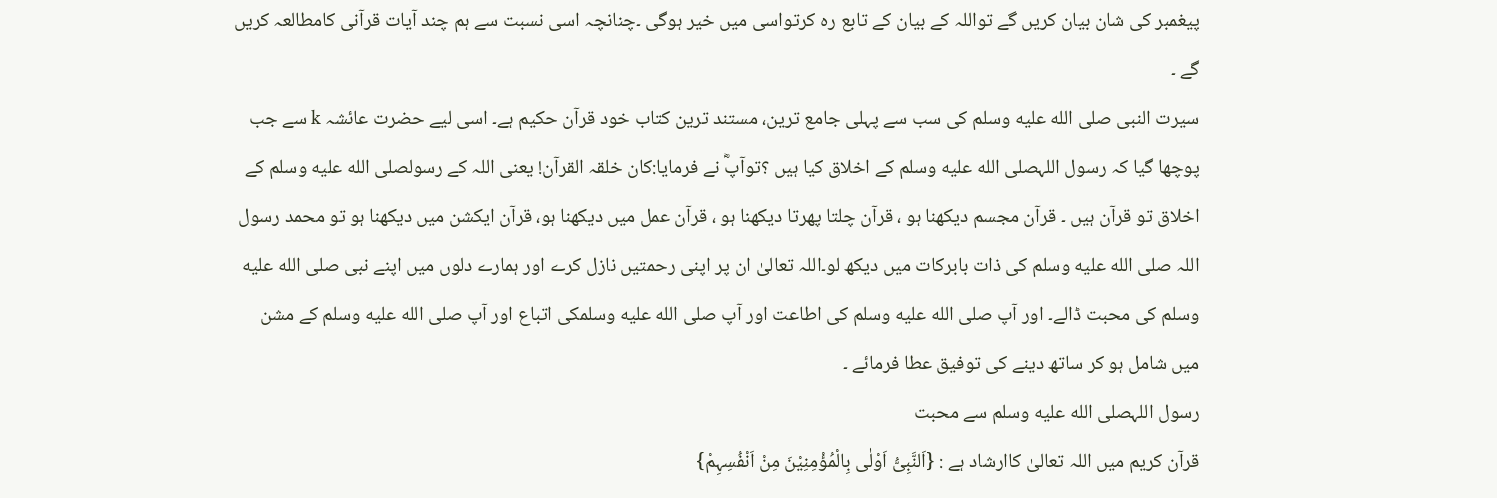پیغمبر کی شان بیان کریں گے تواللہ کے بیان کے تابع رہ کرتواسی میں خیر ہوگی ۔چنانچہ اسی نسبت سے ہم چند آیات قرآنی کامطالعہ کریں گے ۔
سیرت النبی صلى الله عليه وسلم کی سب سے پہلی جامع ترین، مستند ترین کتاب خود قرآن حکیم ہے۔ اسی لیے حضرت عائشہ k سے جب پوچھا گیا کہ رسول اللہصلى الله عليه وسلم کے اخلاق کیا ہیں ؟توآپؓ نے فرمایا:کان خلقہ القرآن! یعنی اللہ کے رسولصلى الله عليه وسلم کے اخلاق تو قرآن ہیں ۔ قرآن مجسم دیکھنا ہو ، قرآن چلتا پھرتا دیکھنا ہو ، قرآن عمل میں دیکھنا ہو، قرآن ایکشن میں دیکھنا ہو تو محمد رسول اللہ صلى الله عليه وسلم کی ذات بابرکات میں دیکھ لو۔اللہ تعالیٰ ان پر اپنی رحمتیں نازل کرے اور ہمارے دلوں میں اپنے نبی صلى الله عليه وسلم کی محبت ڈالے۔ اور آپ صلى الله عليه وسلم کی اطاعت اور آپ صلى الله عليه وسلمکی اتباع اور آپ صلى الله عليه وسلم کے مشن میں شامل ہو کر ساتھ دینے کی توفیق عطا فرمائے ۔
رسول اللہصلى الله عليه وسلم سے محبت
قرآن کریم میں اللہ تعالیٰ کاارشاد ہے : {اَلنَّبِیُّ اَوْلٰی بِالْمُؤْمِنِیْنَ مِنْ اَنْفُسِہِمْ}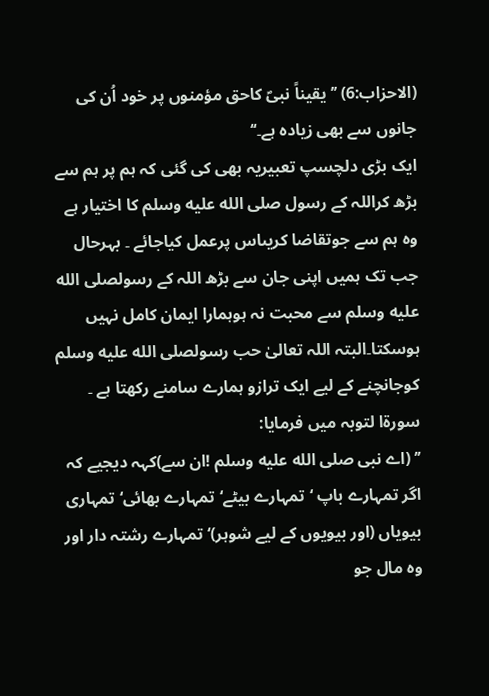(الاحزاب:6) ’’یقیناً نبیؐ کاحق مؤمنوں پر خود اُن کی جانوں سے بھی زیادہ ہے۔‘‘
ایک بڑی دلچسپ تعبیریہ بھی کی گئی کہ ہم پر ہم سے بڑھ کراللہ کے رسول صلى الله عليه وسلم کا اختیار ہے وہ ہم سے جوتقاضا کریںاس پرعمل کیاجائے ۔ بہرحال جب تک ہمیں اپنی جان سے بڑھ اللہ کے رسولصلى الله عليه وسلم سے محبت نہ ہوہمارا ایمان کامل نہیں ہوسکتا۔البتہ اللہ تعالیٰ حب رسولصلى الله عليه وسلم کوجانچنے کے لیے ایک ترازو ہمارے سامنے رکھتا ہے ۔
سورۃا لتوبہ میں فرمایا:
’’ (اے نبی صلى الله عليه وسلم !ان سے)کہہ دیجیے کہ اگر تمہارے باپ ‘تمہارے بیٹے‘تمہارے بھائی‘تمہاری بیویاں (اور بیویوں کے لیے شوہر)‘تمہارے رشتہ دار اور وہ مال جو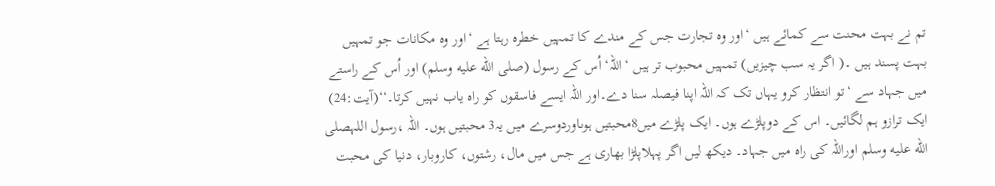تم نے بہت محنت سے کمائے ہیں ‘اور وہ تجارت جس کے مندے کا تمہیں خطرہ رہتا ہے ‘اور وہ مکانات جو تمہیں بہت پسند ہیں ۔( اگر یہ سب چیزیں) تمہیں محبوب تر ہیں ‘ اللہ‘ اُس کے رسول (صلى الله عليه وسلم) اور اُس کے راستے میں جہاد سے ‘تو انتظار کرو یہاں تک کہ اللہ اپنا فیصلہ سنا دے۔اور اللہ ایسے فاسقوں کو راہ یاب نہیں کرتا۔‘‘(آیت:24)
ایک ترازو ہم لگائیں۔ اس کے دوپلڑے ہوں۔ ایک پلڑے میں8محبتیں ہوںاوردوسرے میں یہ3 محبتیں ہوں۔ اللہ ،رسول اللہصلى الله عليه وسلم اوراللہ کی راہ میں جہاد۔ دیکھ لیں اگر پہلاپلڑا بھاری ہے جس میں مال، رشتوں، کاروبار، دنیا کی محبت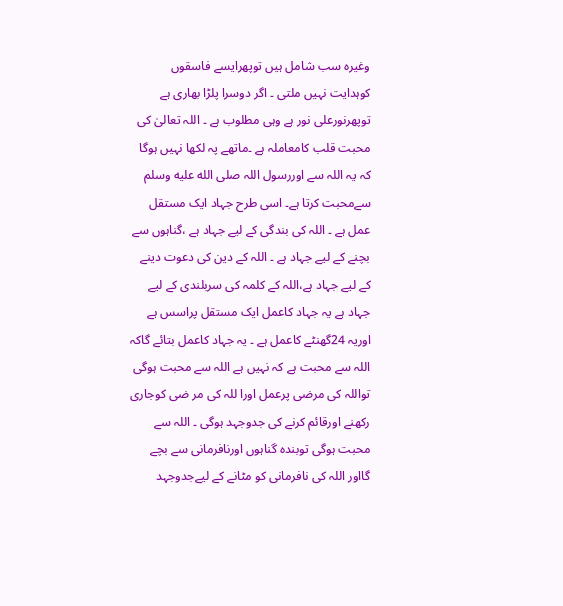وغیرہ سب شامل ہیں توپھرایسے فاسقوں کوہدایت نہیں ملتی ۔ اگر دوسرا پلڑا بھاری ہے توپھرنورعلی نور ہے وہی مطلوب ہے ۔ اللہ تعالیٰ کی محبت قلب کامعاملہ ہے ۔ماتھے پہ لکھا نہیں ہوگا کہ یہ اللہ سے اوررسول اللہ صلى الله عليه وسلم سےمحبت کرتا ہے۔ اسی طرح جہاد ایک مستقل عمل ہے ۔ اللہ کی بندگی کے لیے جہاد ہے ،گناہوں سے بچنے کے لیے جہاد ہے ۔ اللہ کے دین کی دعوت دینے کے لیے جہاد ہے،اللہ کے کلمہ کی سربلندی کے لیے جہاد ہے یہ جہاد کاعمل ایک مستقل پراسس ہے اوریہ 24گھنٹے کاعمل ہے ۔ یہ جہاد کاعمل بتائے گاکہ اللہ سے محبت ہے کہ نہیں ہے اللہ سے محبت ہوگی تواللہ کی مرضی پرعمل اورا للہ کی مر ضی کوجاری رکھنے اورقائم کرنے کی جدوجہد ہوگی ۔ اللہ سے محبت ہوگی توبندہ گناہوں اورنافرمانی سے بچے گااور اللہ کی نافرمانی کو مٹانے کے لیےجدوجہد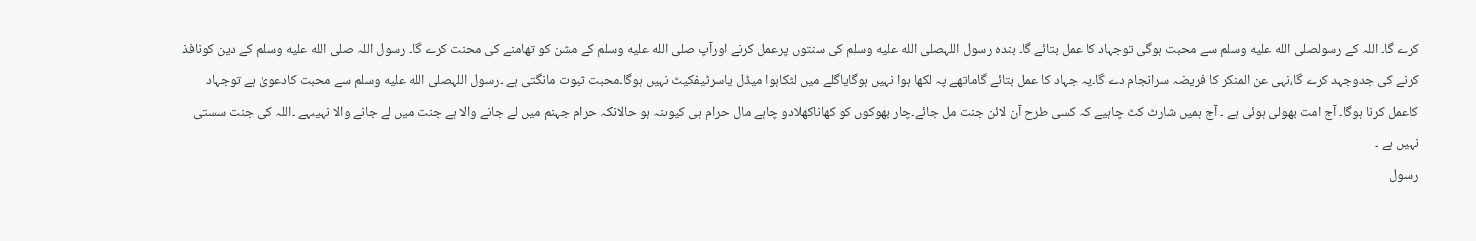کرے گا۔ اللہ کے رسولصلى الله عليه وسلم سے محبت ہوگی توجہاد کا عمل بتائے گا۔ بندہ رسول اللہصلى الله عليه وسلم کی سنتوں پرعمل کرنے اورآپ صلى الله عليه وسلم کے مشن کو تھامنے کی محنت کرے گا۔ رسول اللہ صلى الله عليه وسلم کے دین کونافذ کرنے کی جدوجہد کرے گا،نہی عن المنکر کا فریضہ سرانجام دے گا۔یہ جہاد کا عمل بتائے گاماتھے پہ لکھا ہوا نہیں ہوگایاگلے میں لٹکاہوا میڈل یاسرٹیفکیٹ نہیں ہوگا۔محبت ثبوت مانگتی ہے ۔رسول اللہصلى الله عليه وسلم سے محبت کادعویٰ ہے توجہاد کاعمل کرنا ہوگا۔ آج امت بھولی ہوئی ہے ۔ آج ہمیں شارٹ کٹ چاہیے کہ کسی طرح آن لائن جنت مل جائے۔چار بھوکوں کو کھاناکھلادو چاہے مال حرام ہی کیوںنہ ہو حالانکہ حرام جہنم میں لے جانے والا ہے جنت میں لے جانے والا نہیںہے ۔اللہ کی جنت سستی نہیں ہے ۔
رسول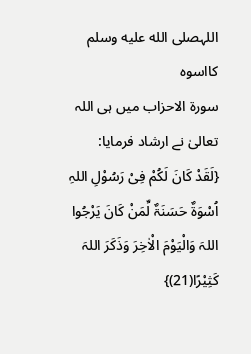اللہصلى الله عليه وسلم کااسوہ
سورۃ الاحزاب میں ہی اللہ تعالیٰ نے ارشاد فرمایا:
{لَقَدْ کَانَ لَکُمْ فِیْ رَسُوْلِ اللہِ اُسْوَۃٌ حَسَنَۃٌ لِّمَنْ کَانَ یَرْجُوا اللہَ وَالْیَوْمَ الْاٰخِرَ وَذَکَرَ اللہَ کَثِیْرًا(21)}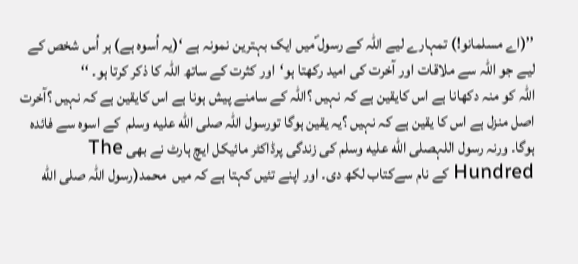’’(اے مسلمانو!) تمہارے لیے اللہ کے رسول ؐمیں ایک بہترین نمونہ ہے ‘(یہ اُسوہ ہے) ہر اُس شخص کے لیے جو اللہ سے ملاقات اور آخرت کی امید رکھتا ہو‘اور کثرت کے ساتھ اللہ کا ذکر کرتا ہو۔ ‘‘
اللہ کو منہ دکھانا ہے اس کایقین ہے کہ نہیں ؟اللہ کے سامنے پیش ہونا ہے اس کایقین ہے کہ نہیں ؟آخرت اصل منزل ہے اس کا یقین ہے کہ نہیں ؟یہ یقین ہوگا تورسول اللہ صلى الله عليه وسلم  کے اسوہ سے فائدہ ہوگا۔ ورنہ رسول اللہصلى الله عليه وسلم کی زندگی پرڈاکٹر مائیکل ایچ ہارٹ نے بھی The Hundred کے نام سےکتاب لکھ دی۔ اور اپنے تئیں کہتا ہے کہ میں  محمد(رسول اللہ صلى الله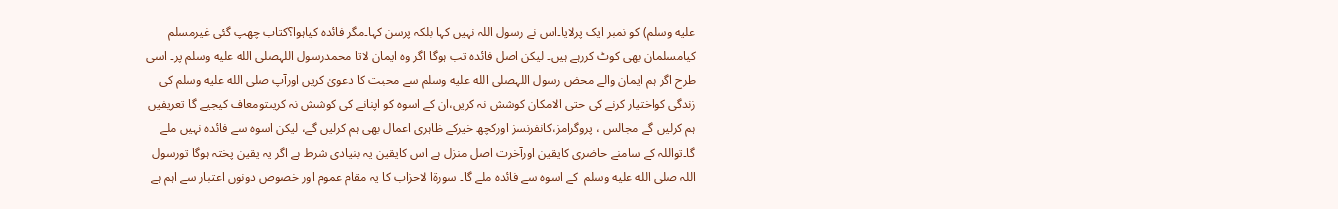عليه وسلم) کو نمبر ایک پرلایا۔اس نے رسول اللہ نہیں کہا بلکہ پرسن کہا۔مگر فائدہ کیاہوا؟کتاب چھپ گئی غیرمسلم کیامسلمان بھی کوٹ کررہے ہیں۔ لیکن اصل فائدہ تب ہوگا اگر وہ ایمان لاتا محمدرسول اللہصلى الله عليه وسلم پر۔ اسی طرح اگر ہم ایمان والے محض رسول اللہصلى الله عليه وسلم سے محبت کا دعویٰ کریں اورآپ صلى الله عليه وسلم کی زندگی کواختیار کرنے کی حتی الامکان کوشش نہ کریں،ان کے اسوہ کو اپنانے کی کوشش نہ کریںتومعاف کیجیے گا تعریفیں ہم کرلیں گے مجالس ، پروگرامز،کانفرنسز اورکچھ خیرکے ظاہری اعمال بھی ہم کرلیں گے، لیکن اسوہ سے فائدہ نہیں ملے گا۔تواللہ کے سامنے حاضری کایقین اورآخرت اصل منزل ہے اس کایقین یہ بنیادی شرط ہے اگر یہ یقین پختہ ہوگا تورسول اللہ صلى الله عليه وسلم  کے اسوہ سے فائدہ ملے گا۔ سورۃا لاحزاب کا یہ مقام عموم اور خصوص دونوں اعتبار سے اہم ہے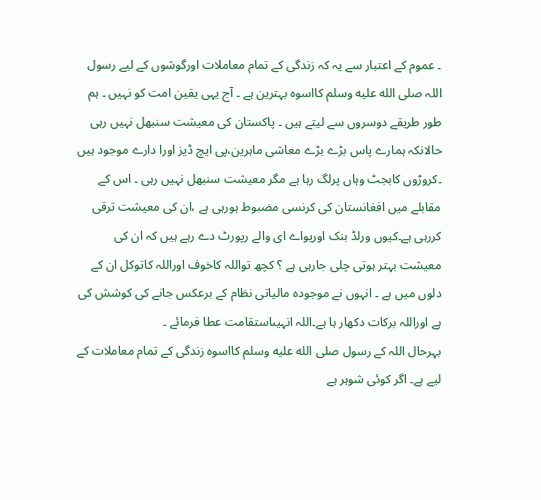۔ عموم کے اعتبار سے یہ کہ زندگی کے تمام معاملات اورگوشوں کے لیے رسول اللہ صلى الله عليه وسلم کااسوہ بہترین ہے ۔ آج یہی یقین امت کو نہیں ۔ ہم طور طریقے دوسروں سے لیتے ہیں ۔ پاکستان کی معیشت سنبھل نہیں رہی حالانکہ ہمارے پاس بڑے بڑے معاشی ماہرین،پی ایچ ڈیز اورا دارے موجود ہیں ۔کروڑوں کابجٹ وہاں پرلگ رہا ہے مگر معیشت سنبھل نہیں رہی ۔ اس کے مقابلے میں افغانستان کی کرنسی مضبوط ہورہی ہے ،ان کی معیشت ترقی کررہی ہے۔کیوں ورلڈ بنک اوریواے ای والے رپورٹ دے رہے ہیں کہ ان کی معیشت بہتر ہوتی چلی جارہی ہے ؟ کچھ تواللہ کاخوف اوراللہ کاتوکل ان کے دلوں میں ہے ۔ انہوں نے موجودہ مالیاتی نظام کے برعکس جانے کی کوشش کی ہے اوراللہ برکات دکھار ہا ہے۔اللہ انہیںاستقامت عطا فرمائے ۔
بہرحال اللہ کے رسول صلى الله عليه وسلم کااسوہ زندگی کے تمام معاملات کے لیے ہے۔ اگر کوئی شوہر ہے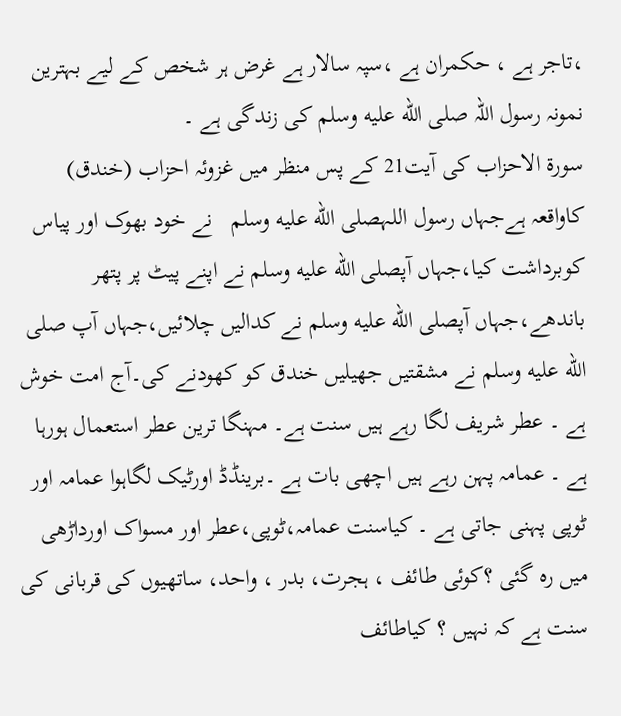،تاجر ہے ، حکمران ہے ،سپہ سالار ہے غرض ہر شخص کے لیے بہترین نمونہ رسول اللہ صلى الله عليه وسلم کی زندگی ہے ۔
سورۃ الاحزاب کی آیت21 کے پس منظر میں غزوئہ احزاب (خندق) کاواقعہ ہےجہاں رسول اللہصلى الله عليه وسلم   نے خود بھوک اور پیاس کوبرداشت کیا،جہاں آپصلى الله عليه وسلم نے اپنے پیٹ پر پتھر باندھے،جہاں آپصلى الله عليه وسلم نے کدالیں چلائیں،جہاں آپ صلى الله عليه وسلم نے مشقتیں جھیلیں خندق کو کھودنے کی۔آج امت خوش ہے ۔ عطر شریف لگا رہے ہیں سنت ہے۔ مہنگا ترین عطر استعمال ہورہا ہے ۔ عمامہ پہن رہے ہیں اچھی بات ہے ۔برینڈڈ اورٹیک لگاہوا عمامہ اور ٹوپی پہنی جاتی ہے ۔ کیاسنت عمامہ،ٹوپی،عطر اور مسواک اورداڑھی میں رہ گئی ؟کوئی طائف ، ہجرت، بدر ، واحد، ساتھیوں کی قربانی کی سنت ہے کہ نہیں ؟ کیاطائف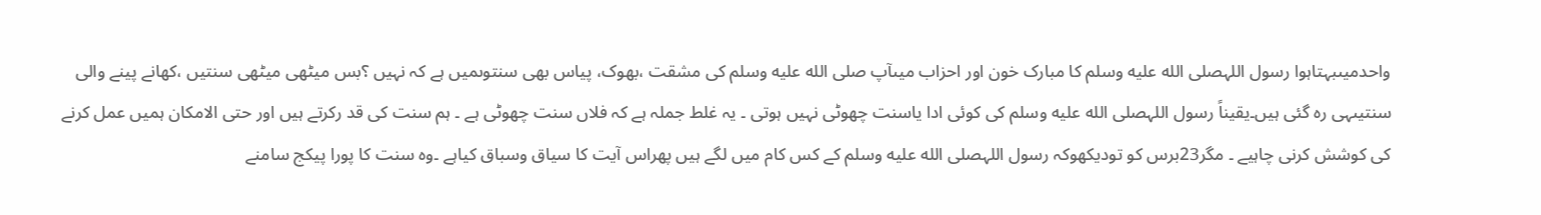واحدمیںبہتاہوا رسول اللہصلى الله عليه وسلم کا مبارک خون اور احزاب میںآپ صلى الله عليه وسلم کی مشقت ،بھوک، پیاس بھی سنتوںمیں ہے کہ نہیں ؟بس میٹھی میٹھی سنتیں ،کھانے پینے والی سنتیںہی رہ گئی ہیں۔یقیناً رسول اللہصلى الله عليه وسلم کی کوئی ادا یاسنت چھوٹی نہیں ہوتی ۔ یہ غلط جملہ ہے کہ فلاں سنت چھوٹی ہے ۔ ہم سنت کی قد رکرتے ہیں اور حتی الامکان ہمیں عمل کرنے کی کوشش کرنی چاہیے ۔ مگر23برس کو تودیکھوکہ رسول اللہصلى الله عليه وسلم کے کس کام میں لگے ہیں پھراس آیت کا سیاق وسباق کیاہے ۔وہ سنت کا پورا پیکج سامنے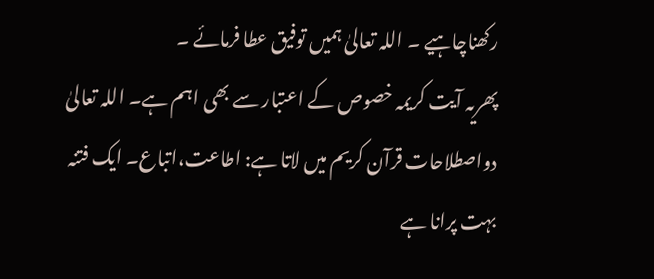رکھناچاہیے ۔ اللہ تعالیٰ ہمیں توفیق عطا فرمائے ۔
پھریہ آیت کریمہ خصوص کے اعتبار سے بھی اہم ہے۔ اللہ تعالیٰ دواصطلاحات قرآن کریم میں لاتا ہے: اطاعت،اتباع۔ ایک فتنہ بہت پرانا ہے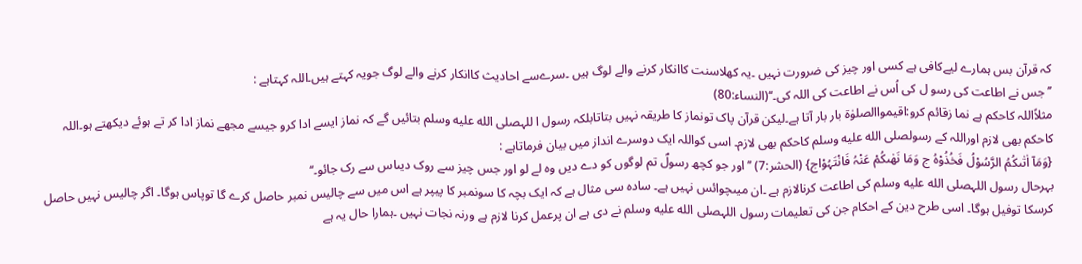کہ قرآن بس ہمارے لیےکافی ہے کسی اور چیز کی ضرورت نہیں ۔یہ کھلاسنت کاانکار کرنے والے لوگ ہیں ۔سرےسے احادیث کاانکار کرنے والے لوگ جویہ کہتے ہیں۔اللہ کہتاہے :
’’جس نے اطاعت کی رسو ل کی اُس نے اطاعت کی اللہ کی۔‘‘(النساء:80)
مثلاًاللہ کاحکم ہے نما زقائم کرو:اقیمواالصلوٰۃ بار بار آتا ہے۔لیکن قرآن پاک تونماز کا طریقہ نہیں بتاتابلکہ رسول ا للہصلى الله عليه وسلم بتائیں گے کہ نماز ایسے ادا کرو جیسے مجھے نماز ادا کر تے ہوئے دیکھتے ہو۔اللہ کاحکم بھی لازم اوراللہ کے رسولصلى الله عليه وسلم کاحکم بھی لازم۔ اسی کواللہ ایک دوسرے انداز میں بیان فرماتاہے :
{وَمَآ اٰتٰىکُمُ الرَّسُوْلُ فَخُذُوْہُ ج وَمَا نَھٰىکُمْ عَنْہُ فَانْتَہُوْاج} (الحشر:7) ’’اور جو کچھ رسولؐ تم لوگوں کو دے دیں وہ لے لو اور جس چیز سے روک دیںاس سے رک جائو۔‘‘
بہرحال رسول اللہصلى الله عليه وسلم کی اطاعت کرنالازم ہے ۔ان میںچوائس نہیں ہے۔ سادہ سی مثال ہے کہ ایک بچہ کا سونمبر کا پیپر ہے اس میں سے چالیس نمبر حاصل کرے گا توپاس ہوگا۔ اگر چالیس نہیں حاصل کرسکا توفیل ہوگا۔ اسی طرح دین کے احکام جن کی تعلیمات رسول اللہصلى الله عليه وسلم نے دی ہے ان پرعمل کرنا لازم ہے ورنہ نجات نہیں ۔ہمارا حال یہ ہے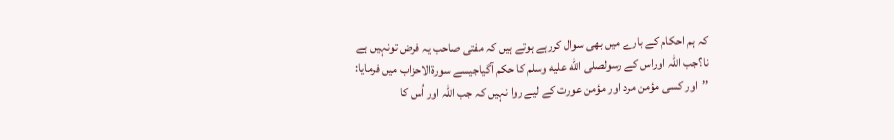کہ ہم احکام کے بارے میں بھی سوال کررہے ہوتے ہیں کہ مفتی صاحب یہ فرض تونہیں ہے نا؟جب اللہ اوراس کے رسولصلى الله عليه وسلم کا حکم آگیاجیسے سورۃالاحزاب میں فرمایا:
’’اور کسی مؤمن مرد اور مؤمن عورت کے لیے روا نہیں کہ جب اللہ اور اُس کا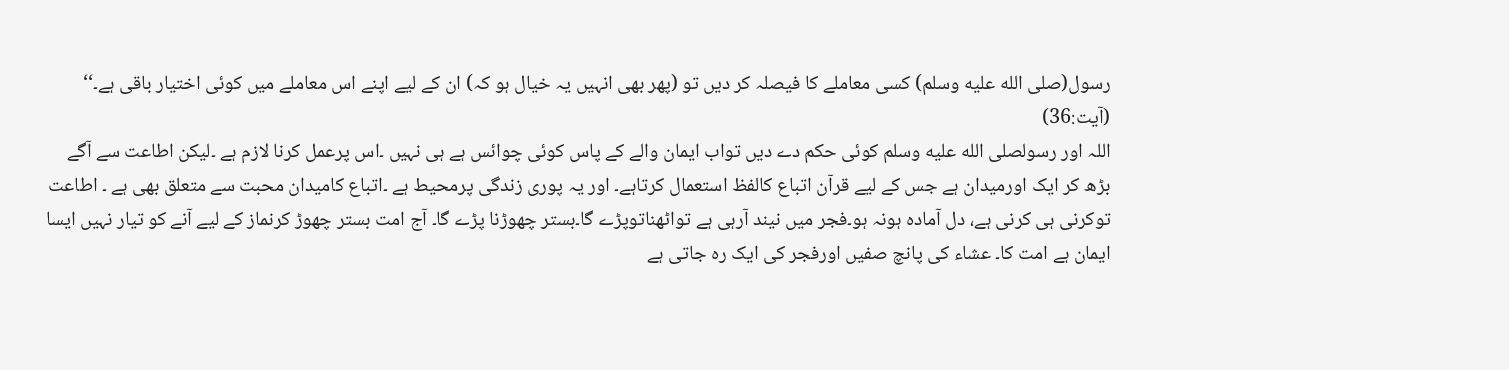رسول(صلى الله عليه وسلم) کسی معاملے کا فیصلہ کر دیں تو (پھر بھی انہیں یہ خیال ہو کہ) ان کے لیے اپنے اس معاملے میں کوئی اختیار باقی ہے۔‘‘ (آیت:36)
اللہ اور رسولصلى الله عليه وسلم کوئی حکم دے دیں تواب ایمان والے کے پاس کوئی چوائس ہے ہی نہیں ۔اس پرعمل کرنا لازم ہے ۔لیکن اطاعت سے آگے بڑھ کر ایک اورمیدان ہے جس کے لیے قرآن اتباع کالفظ استعمال کرتاہے۔ اور یہ پوری زندگی پرمحیط ہے ۔اتباع کامیدان محبت سے متعلق بھی ہے ۔ اطاعت توکرنی ہی کرنی ہے، دل آمادہ ہونہ ہو۔فجر میں نیند آرہی ہے تواٹھناتوپڑے گا۔بستر چھوڑنا پڑے گا۔ آج امت بستر چھوڑ کرنماز کے لیے آنے کو تیار نہیں ایسا ایمان ہے امت کا۔ عشاء کی پانچ صفیں اورفجر کی ایک رہ جاتی ہے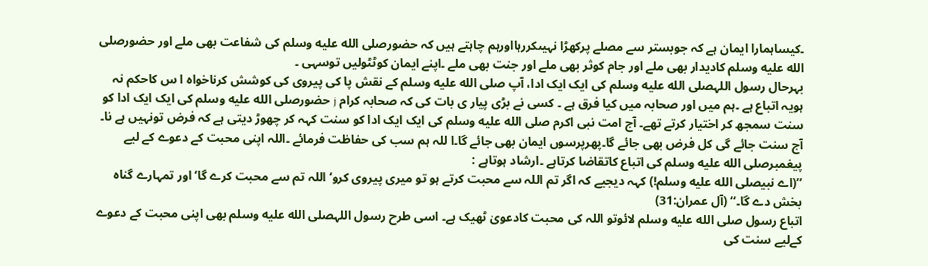۔کیساہمارا ایمان ہے کہ جوبستر سے مصلے پرکھڑا نہیںکررہااورہم چاہتے ہیں کہ حضورصلى الله عليه وسلم کی شفاعت بھی ملے اور حضورصلى الله عليه وسلم کادیدار بھی ملے اور جام کوثر بھی ملے اور جنت بھی ملے ۔اپنے ایمان کوٹٹولیں توسہی ۔
بہرحال رسول اللہصلى الله عليه وسلم کی ایک ایک ادا، آپ صلى الله عليه وسلم کے نقش پا کی پیروی کی کوشش کرناخواہ ا س کاحکم نہ ہویہ اتباع ہے ۔ہم میں اور صحابہ میں کیا فرق ہے ۔ کسی نے بڑی پیار ی بات کی کہ صحابہ کرام j حضورصلى الله عليه وسلم کی ایک ایک ادا کو سنت سمجھ کر اختیار کرتے تھے۔ آج امت نبی اکرم صلى الله عليه وسلم کی ایک ایک ادا کو سنت کہہ کر چھوڑ دیتی ہے کہ فرض تونہیں ہے نا۔ آج سنت جائے گی کل فرض بھی جائے گا۔پھرپرسوں ایمان بھی جائے گا۔ا للہ ہم سب کی حفاظت فرمائے ۔اللہ اپنی محبت کے دعوے کے لیے پیغمبرصلى الله عليه وسلم کی اتباع کاتقاضا کرتاہے ۔ارشاد ہوتاہے :
’’(اے نبیصلى الله عليه وسلم!) کہہ دیجیے کہ اگر تم اللہ سے محبت کرتے ہو تو میری پیروی کرو‘اللہ تم سے محبت کرے گا‘اور تمہارے گناہ بخش دے گا۔‘‘ (آل عمران:31)
اتباع رسول صلى الله عليه وسلم لائوتو اللہ کی محبت کادعویٰ ٹھیک ہے۔ اسی طرح رسول اللہصلى الله عليه وسلم بھی اپنی محبت کے دعوے کےلیے سنت کی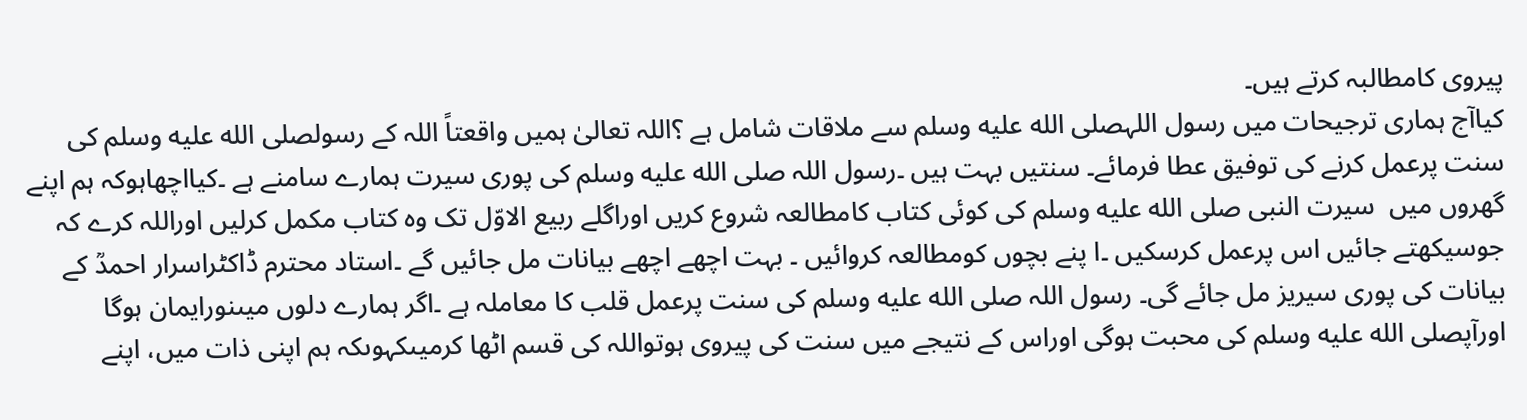پیروی کامطالبہ کرتے ہیں۔
کیاآج ہماری ترجیحات میں رسول اللہصلى الله عليه وسلم سے ملاقات شامل ہے ؟اللہ تعالیٰ ہمیں واقعتاً اللہ کے رسولصلى الله عليه وسلم کی سنت پرعمل کرنے کی توفیق عطا فرمائے۔ سنتیں بہت ہیں ۔رسول اللہ صلى الله عليه وسلم کی پوری سیرت ہمارے سامنے ہے ۔کیااچھاہوکہ ہم اپنے گھروں میں  سیرت النبی صلى الله عليه وسلم کی کوئی کتاب کامطالعہ شروع کریں اوراگلے ربیع الاوّل تک وہ کتاب مکمل کرلیں اوراللہ کرے کہ جوسیکھتے جائیں اس پرعمل کرسکیں ۔ا پنے بچوں کومطالعہ کروائیں ۔ بہت اچھے اچھے بیانات مل جائیں گے ۔استاد محترم ڈاکٹراسرار احمدؒ کے بیانات کی پوری سیریز مل جائے گی۔ رسول اللہ صلى الله عليه وسلم کی سنت پرعمل قلب کا معاملہ ہے ۔اگر ہمارے دلوں میںنورایمان ہوگا اورآپصلى الله عليه وسلم کی محبت ہوگی اوراس کے نتیجے میں سنت کی پیروی ہوتواللہ کی قسم اٹھا کرمیںکہوںکہ ہم اپنی ذات میں، اپنے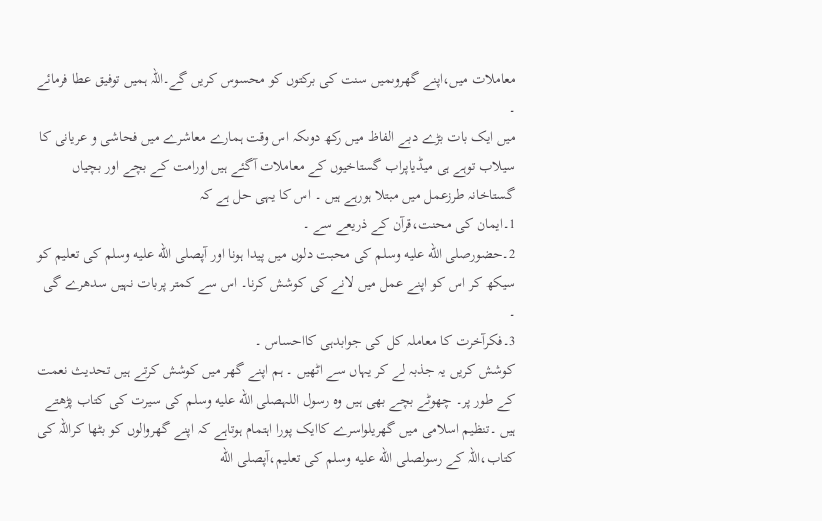معاملات میں،اپنے گھروںمیں سنت کی برکتوں کو محسوس کریں گے۔اللہ ہمیں توفیق عطا فرمائے ۔
میں ایک بات بڑے دبے الفاظ میں رکھ دوںکہ اس وقت ہمارے معاشرے میں فحاشی و عریانی کا سیلاب توہے ہی میڈیاپراب گستاخیوں کے معاملات آگئے ہیں اورامت کے بچے اور بچیاں گستاخانہ طرزعمل میں مبتلا ہورہے ہیں ۔ اس کا یہی حل ہے کہ
1۔ایمان کی محنت،قرآن کے ذریعے سے ۔
2۔حضورصلى الله عليه وسلم کی محبت دلوں میں پیدا ہونا اور آپصلى الله عليه وسلم کی تعلیم کو سیکھ کر اس کو اپنے عمل میں لانے کی کوشش کرنا۔ اس سے کمتر پربات نہیں سدھرے گی ۔
3۔فکرآخرت کا معاملہ کل کی جوابدہی کااحساس ۔
کوشش کریں یہ جذبہ لے کر یہاں سے اٹھیں ۔ ہم اپنے گھر میں کوشش کرتے ہیں تحدیث نعمت کے طور پر۔ چھوٹے بچے بھی ہیں وہ رسول اللہصلى الله عليه وسلم کی سیرت کی کتاب پڑھتے ہیں ۔تنظیم اسلامی میں گھریلواسرے کاایک پورا اہتمام ہوتاہے کہ اپنے گھروالوں کو بٹھا کراللہ کی کتاب،اللہ کے رسولصلى الله عليه وسلم کی تعلیم،آپصلى الله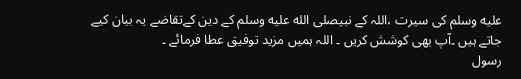عليه وسلم کی سیرت ،اللہ کے نبیصلى الله عليه وسلم کے دین کےتقاضے یہ بیان کیے جاتے ہیں ۔آپ بھی کوشش کریں ۔ اللہ ہمیں مزید توفیق عطا فرمائے ۔
رسول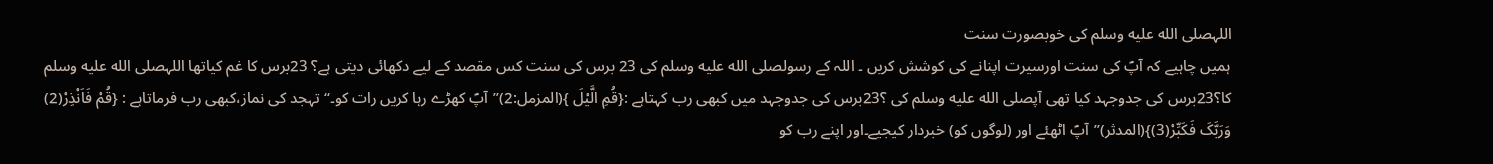اللہصلى الله عليه وسلم کی خوبصورت سنت
ہمیں چاہیے کہ آپؐ کی سنت اورسیرت اپنانے کی کوشش کریں ۔ اللہ کے رسولصلى الله عليه وسلم کی 23 برس کی سنت کس مقصد کے لیے دکھائی دیتی ہے؟ 23برس کا غم کیاتھا اللہصلى الله عليه وسلم کا؟23برس کی جدوجہد کیا تھی آپصلى الله عليه وسلم کی ؟23برس کی جدوجہد میں کبھی رب کہتاہے :{قُمِ الَّیْلَ }(المزمل:2)’’آپؐ کھڑے رہا کریں رات کو۔‘‘تہجد کی نماز،کبھی رب فرماتاہے : {قُمْ فَاَنْذِرْ(2) وَرَبَّکَ فَکَبِّرْ(3)}(المدثر)’’آپؐ اٹھئے اور (لوگوں کو) خبردار کیجیے۔اور اپنے رب کو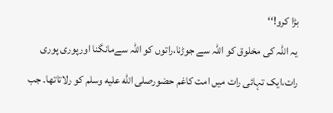بڑا کرو!‘‘
یہ اللہ کی مخلوق کو اللہ سے جوڑنا،راتوں کو اللہ سےمانگنا اورپوری پوری رات،ایک تہائی رات میں امت کاغم حضورصلى الله عليه وسلم کو رلاتاتھا۔ جب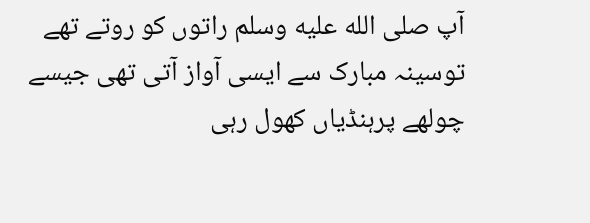آپ صلى الله عليه وسلم راتوں کو روتے تھے توسینہ مبارک سے ایسی آواز آتی تھی جیسے چولھے پرہنڈیاں کھول رہی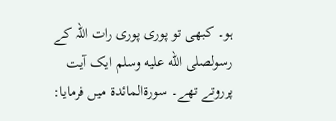ہو۔ کبھی تو پوری پوری رات اللہ کے رسولصلى الله عليه وسلم ایک آیت پرروتے تھے۔ سورۃالمائدۃ میں فرمایا: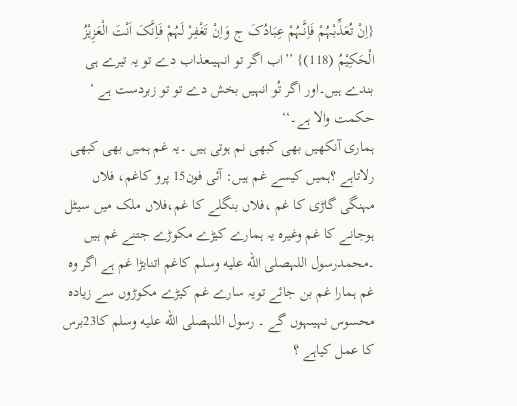{اِنْ تُعَذِّبْہُمْ فَاِنَّـہُمْ عِبَادُکَ ج وَاِنْ تَغْفِرْ لَہُمْ فَاِنَّکَ اَنْتَ الْعَزِیْزُ الْحَکِیْمُ (118)} ’’اب اگر تو انہیںعذاب دے تو یہ تیرے ہی بندے ہیں۔اور اگر تُو انہیں بخش دے تو تو زبردست ہے ‘ حکمت والا ہے۔‘‘
ہماری آنکھیں بھی کبھی نم ہوتی ہیں ۔یہ غم ہمیں بھی کبھی رلاتاہے ؟ہمیں کیسے غم ہیں: آئی فون15 پرو کاغم، فلاں مہنگی گاڑی کا غم ،فلاں بنگلے کا غم،فلاں ملک میں سیٹل ہوجانے کا غم وغیرہ یہ ہمارے کیڑے مکوڑے جتنے غم ہیں ۔محمدرسول اللہصلى الله عليه وسلم کاغم اتنابڑا غم ہے اگر وہ غم ہمارا غم بن جائے تویہ سارے غم کیڑے مکوڑوں سے زیادہ محسوس نہیںہوں گے ۔ رسول اللہصلى الله عليه وسلم کا23برس کا عمل کیاہے ؟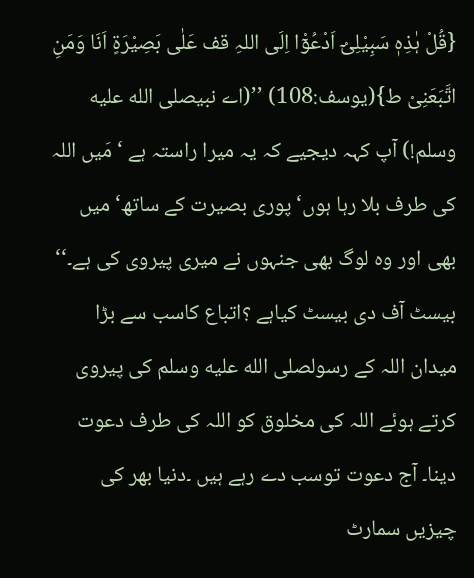{قُلْ ہٰذِہٖ سَبِیْلِیْٓ اَدْعُوْٓا اِلَی اللہِ قف عَلٰی بَصِیْرَۃٍ اَنَا وَمَنِ اتَّبَعَنِیْ ط}(یوسف:108) ’’(اے نبیصلى الله عليه وسلم!) آپ کہہ دیجیے کہ یہ میرا راستہ ہے ‘ مَیں اللہ کی طرف بلا رہا ہوں‘پوری بصیرت کے ساتھ‘ میں بھی اور وہ لوگ بھی جنہوں نے میری پیروی کی ہے۔‘‘
بیسٹ آف دی بیسٹ کیاہے ؟اتباع کاسب سے بڑا میدان اللہ کے رسولصلى الله عليه وسلم کی پیروی کرتے ہوئے اللہ کی مخلوق کو اللہ کی طرف دعوت دینا۔ آج دعوت توسب دے رہے ہیں ۔دنیا بھر کی چیزیں سمارٹ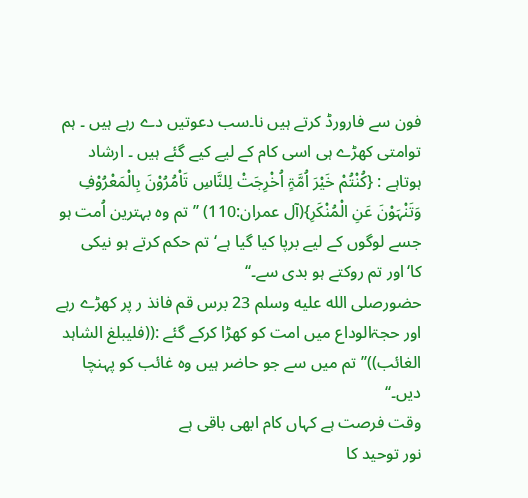فون سے فارورڈ کرتے ہیں نا۔سب دعوتیں دے رہے ہیں ۔ ہم توامتی کھڑے ہی اسی کام کے لیے کیے گئے ہیں ۔ ارشاد ہوتاہے : {کُنْتُمْ خَیْرَ اُمَّۃٍ اُخْرِجَتْ لِلنَّاسِ تَاْمُرُوْنَ بِالْمَعْرُوْفِ وَتَنْہَوْنَ عَنِ الْمُنْکَرِ}(آل عمران:110) ’’تم وہ بہترین اُمت ہو جسے لوگوں کے لیے برپا کیا گیا ہے‘تم حکم کرتے ہو نیکی کا‘اور تم روکتے ہو بدی سے۔‘‘
حضورصلى الله عليه وسلم 23 برس قم فانذ ر پر کھڑے رہے اور حجۃالوداع میں امت کو کھڑا کرکے گئے :((فلیبلغ الشاہد الغائب))’’تم میں سے جو حاضر ہیں وہ غائب کو پہنچا دیں۔‘‘
وقت فرصت ہے کہاں کام ابھی باقی ہے
نور توحید کا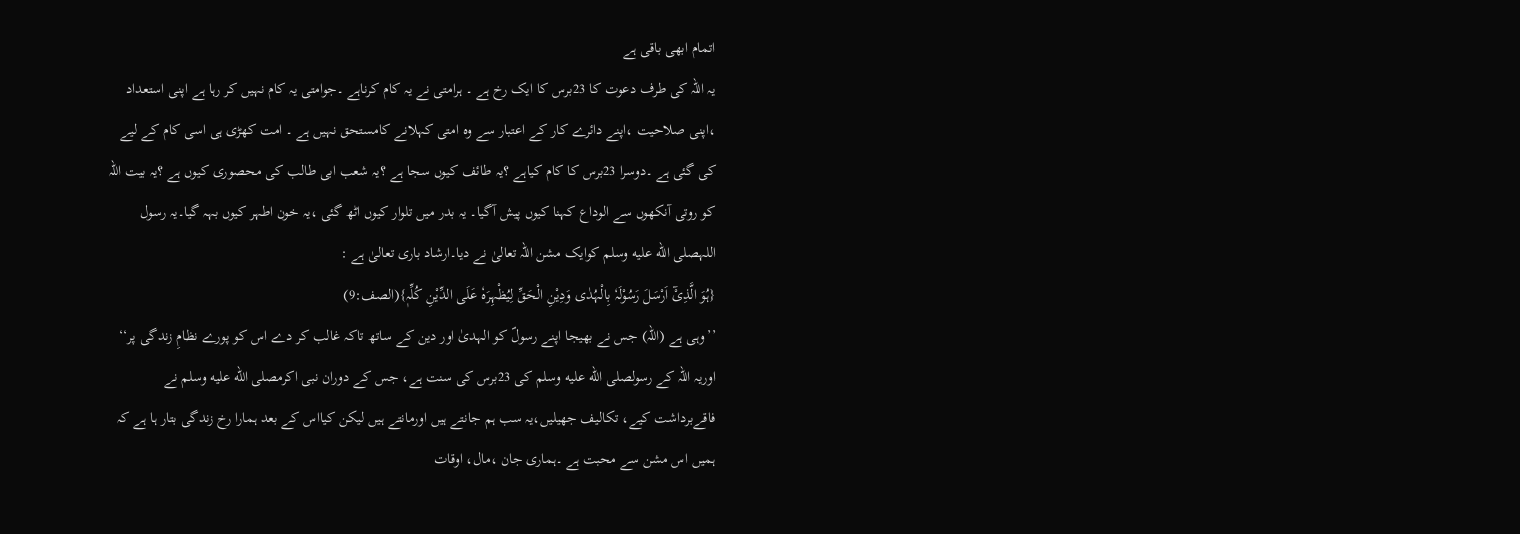اتمام ابھی باقی ہے
یہ اللہ کی طرف دعوت کا 23برس کا ایک رخ ہے ۔ ہرامتی نے یہ کام کرناہے ۔جوامتی یہ کام نہیں کر رہا ہے اپنی استعداد ،اپنی صلاحیت ،اپنے دائرے کار کے اعتبار سے وہ امتی کہلانے کامستحق نہیں ہے ۔ امت کھڑی ہی اسی کام کے لیے کی گئی ہے ۔دوسرا 23برس کا کام کیاہے ؟یہ طائف کیوں سجا ہے ؟یہ شعب ابی طالب کی محصوری کیوں ہے ؟یہ بیت اللہ کو روتی آنکھوں سے الوداع کہنا کیوں پیش آگیا۔ یہ بدر میں تلوار کیوں اٹھ گئی ،یہ خون اطہر کیوں بہہ گیا۔یہ رسول اللہصلى الله عليه وسلم کوایک مشن اللہ تعالیٰ نے دیا۔ارشاد باری تعالیٰ ہے :
{ہُوَ الَّذِیْٓ اَرْسَلَ رَسُوْلَہٗ بِالْہُدٰی وَدِیْنِ الْحَقِّ لِیُظْہِرَہٗ عَلَی الدِّیْنِ کُلِّہٖ}(الصف:9)
’’وہی ہے (اللہ) جس نے بھیجا اپنے رسولؐ کو الہدیٰ اور دین کے ساتھ تاکہ غالب کر دے اس کو پورے نظامِ زندگی پر‘‘
اوریہ اللہ کے رسولصلى الله عليه وسلم کی 23برس کی سنت ہے، جس کے دوران نبی اکرمصلى الله عليه وسلم نے فاقےبرداشت کیے، تکالیف جھیلیں،یہ سب ہم جانتے ہیں اورمانتے ہیں لیکن کیااس کے بعد ہمارا رخ زندگی بتار ہا ہے کہ ہمیں اس مشن سے محبت ہے ۔ہماری جان ،مال، اوقات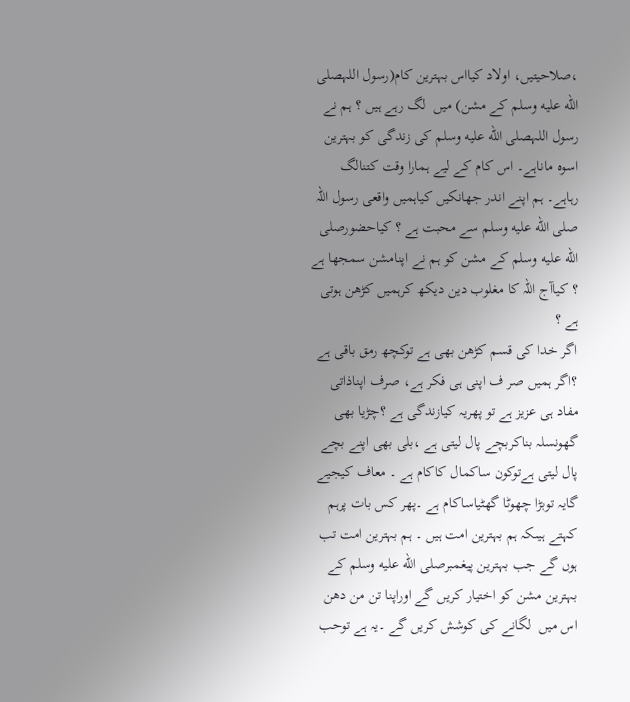،صلاحیتیں، اولاد کیااس بہترین کام(رسول اللہصلى الله عليه وسلم کے مشن) میں  لگ رہے ہیں ؟ ہم نے رسول اللہصلى الله عليه وسلم کی زندگی کو بہترین اسوہ ماناہے۔ اس کام کے لیے ہمارا وقت کتنالگ رہاہے۔ ہم اپنے اندر جھانکیں کیاہمیں واقعی رسول اللہ صلى الله عليه وسلم سے محبت ہے ؟ کیاحضورصلى الله عليه وسلم کے مشن کو ہم نے اپنامشن سمجھا ہے ؟ کیاآج اللہ کا مغلوب دین دیکھ کرہمیں کڑھن ہوتی ہے ؟
اگر خدا کی قسم کڑھن بھی ہے توکچھ رمق باقی ہے ؟اگر ہمیں صر ف اپنی ہی فکر ہے، صرف اپناذاتی مفاد ہی عزیز ہے تو پھریہ کیازندگی ہے ؟چڑیا بھی گھونسلہ بناکربچے پال لیتی ہے ،بلی بھی اپنے بچے پال لیتی ہےتوکون ساکمال کاکام ہے ۔ معاف کیجیے گایہ توبڑا چھوٹا گھٹیاساکام ہے ۔پھر کس بات پرہم کہتے ہیںکہ ہم بہترین امت ہیں ۔ ہم بہترین امت تب ہوں گے جب بہترین پیغمبرصلى الله عليه وسلم کے بہترین مشن کو اختیار کریں گے اوراپنا تن من دھن اس میں  لگانے کی کوشش کریں گے ۔یہ ہے توحب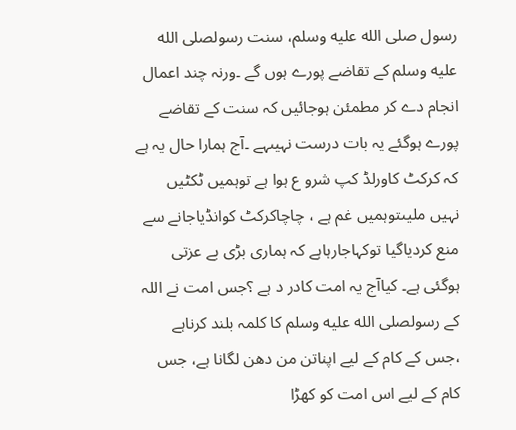رسول صلى الله عليه وسلم، سنت رسولصلى الله عليه وسلم کے تقاضے پورے ہوں گے ۔ورنہ چند اعمال انجام دے کر مطمئن ہوجائیں کہ سنت کے تقاضے پورے ہوگئے یہ بات درست نہیںہے ۔آج ہمارا حال یہ ہے کہ کرکٹ کاورلڈ کپ شرو ع ہوا ہے توہمیں ٹکٹیں نہیں ملیںتوہمیں غم ہے ، چاچاکرکٹ کوانڈیاجانے سے منع کردیاگیا توکہاجارہاہے کہ ہماری بڑی بے عزتی ہوگئی ہے۔ کیاآج یہ امت کادر د ہے ؟جس امت نے اللہ کے رسولصلى الله عليه وسلم کا کلمہ بلند کرناہے ،جس کے کام کے لیے اپناتن من دھن لگانا ہے، جس کام کے لیے اس امت کو کھڑا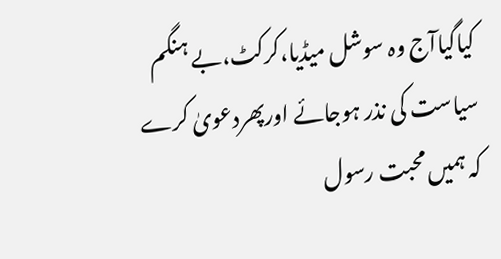کیاگیاآج وہ سوشل میڈیا،کرکٹ،بے ہنگم سیاست کی نذر ہوجائے اورپھردعویٰ کرے کہ ہمیں محبت رسول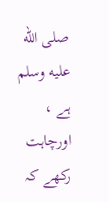صلى الله عليه وسلم ہے ، اورچاہت رکھے کہ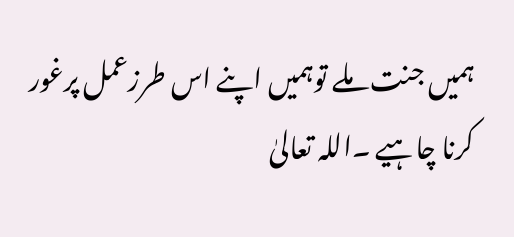ہمیں جنت ملے توہمیں اپنے اس طرزعمل پرغور کرنا چاہیے ۔اللہ تعالیٰ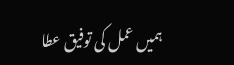ہمیں عمل کی توفیق عطا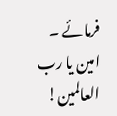فرمائے ۔ امین یا رب العالمین!